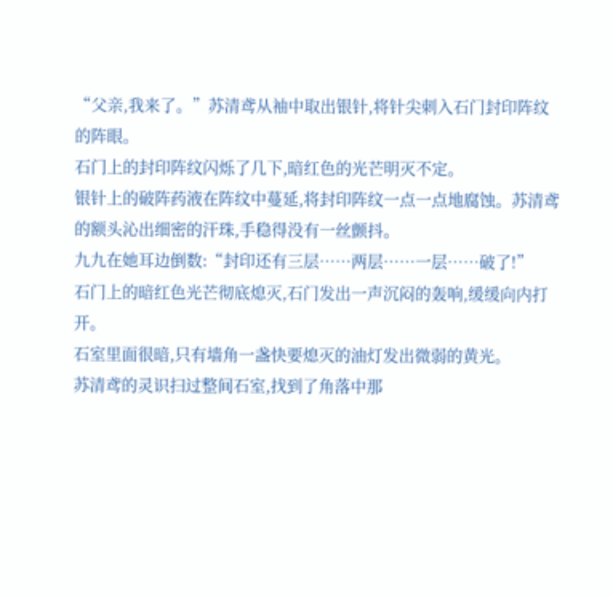“父亲,我来了。”苏清鸢从袖中取出银针,将针尖刺入石门封印阵纹的阵眼。
石门上的封印阵纹闪烁了几下,暗红色的光芒明灭不定。
银针上的破阵药液在阵纹中蔓延,将封印阵纹一点一点地腐蚀。苏清鸢的额头沁出细密的汗珠,手稳得没有一丝颤抖。
九九在她耳边倒数:“封印还有三层……两层……一层……破了!”
石门上的暗红色光芒彻底熄灭,石门发出一声沉闷的轰响,缓缓向内打开。
石室里面很暗,只有墙角一盏快要熄灭的油灯发出微弱的黄光。
苏清鸢的灵识扫过整间石室,找到了角落中那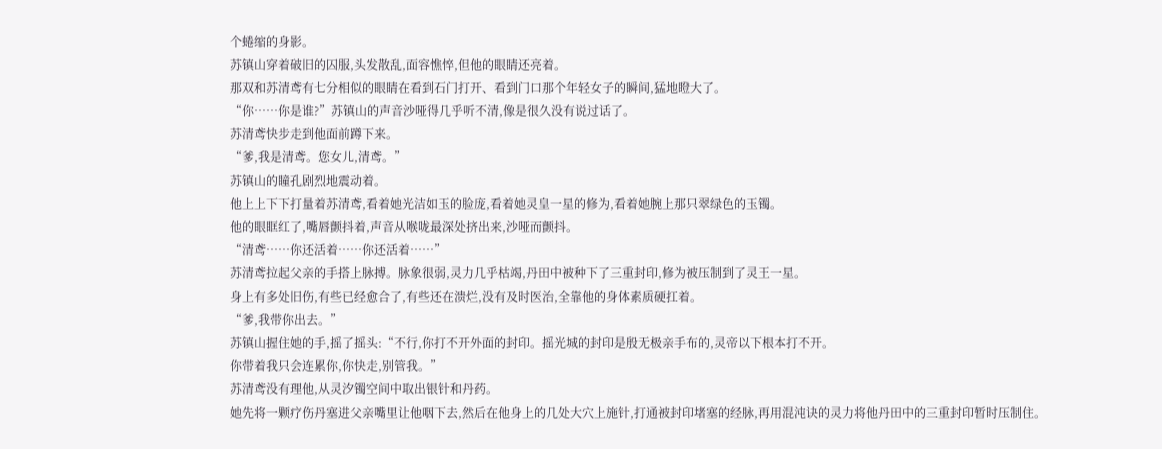个蜷缩的身影。
苏镇山穿着破旧的囚服,头发散乱,面容憔悴,但他的眼睛还亮着。
那双和苏清鸢有七分相似的眼睛在看到石门打开、看到门口那个年轻女子的瞬间,猛地瞪大了。
“你……你是谁?”苏镇山的声音沙哑得几乎听不清,像是很久没有说过话了。
苏清鸢快步走到他面前蹲下来。
“爹,我是清鸢。您女儿,清鸢。”
苏镇山的瞳孔剧烈地震动着。
他上上下下打量着苏清鸢,看着她光洁如玉的脸庞,看着她灵皇一星的修为,看着她腕上那只翠绿色的玉镯。
他的眼眶红了,嘴唇颤抖着,声音从喉咙最深处挤出来,沙哑而颤抖。
“清鸢……你还活着……你还活着……”
苏清鸢拉起父亲的手搭上脉搏。脉象很弱,灵力几乎枯竭,丹田中被种下了三重封印,修为被压制到了灵王一星。
身上有多处旧伤,有些已经愈合了,有些还在溃烂,没有及时医治,全靠他的身体素质硬扛着。
“爹,我带你出去。”
苏镇山握住她的手,摇了摇头:“不行,你打不开外面的封印。摇光城的封印是殷无极亲手布的,灵帝以下根本打不开。
你带着我只会连累你,你快走,别管我。”
苏清鸢没有理他,从灵汐镯空间中取出银针和丹药。
她先将一颗疗伤丹塞进父亲嘴里让他咽下去,然后在他身上的几处大穴上施针,打通被封印堵塞的经脉,再用混沌诀的灵力将他丹田中的三重封印暂时压制住。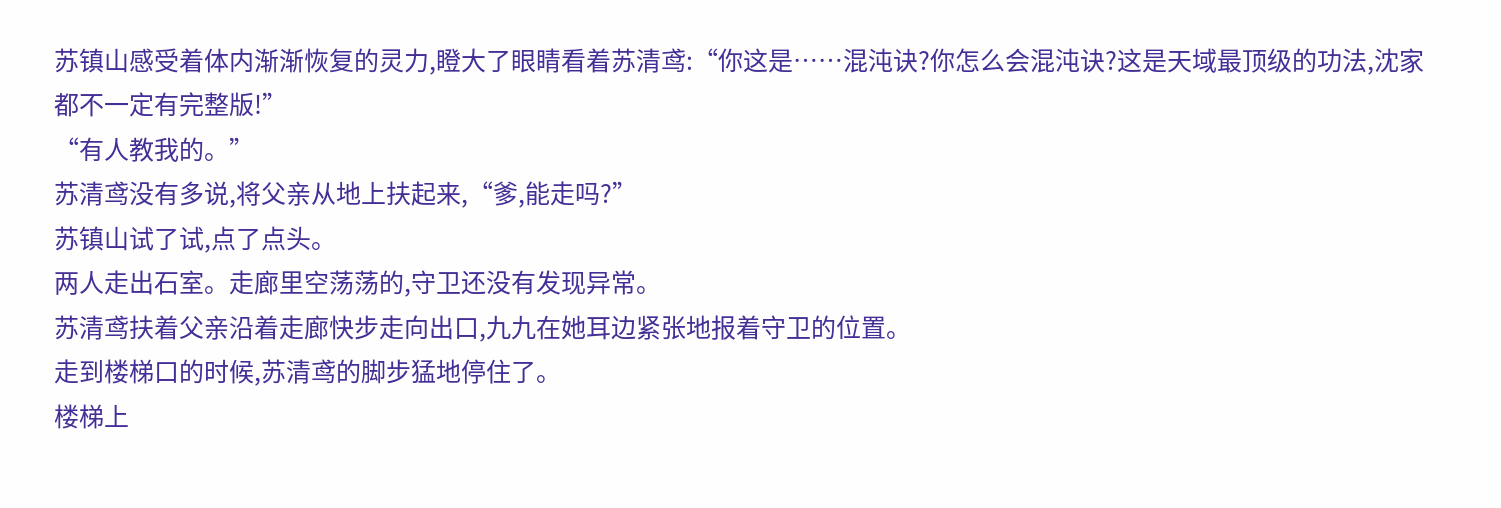苏镇山感受着体内渐渐恢复的灵力,瞪大了眼睛看着苏清鸢:“你这是……混沌诀?你怎么会混沌诀?这是天域最顶级的功法,沈家都不一定有完整版!”
“有人教我的。”
苏清鸢没有多说,将父亲从地上扶起来,“爹,能走吗?”
苏镇山试了试,点了点头。
两人走出石室。走廊里空荡荡的,守卫还没有发现异常。
苏清鸢扶着父亲沿着走廊快步走向出口,九九在她耳边紧张地报着守卫的位置。
走到楼梯口的时候,苏清鸢的脚步猛地停住了。
楼梯上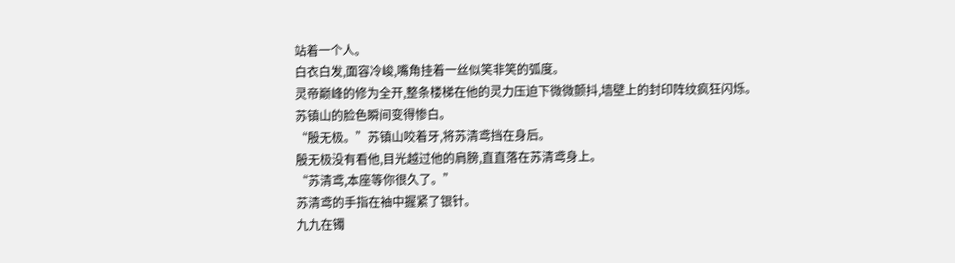站着一个人。
白衣白发,面容冷峻,嘴角挂着一丝似笑非笑的弧度。
灵帝巅峰的修为全开,整条楼梯在他的灵力压迫下微微颤抖,墙壁上的封印阵纹疯狂闪烁。
苏镇山的脸色瞬间变得惨白。
“殷无极。”苏镇山咬着牙,将苏清鸢挡在身后。
殷无极没有看他,目光越过他的肩膀,直直落在苏清鸢身上。
“苏清鸢,本座等你很久了。”
苏清鸢的手指在袖中握紧了银针。
九九在镯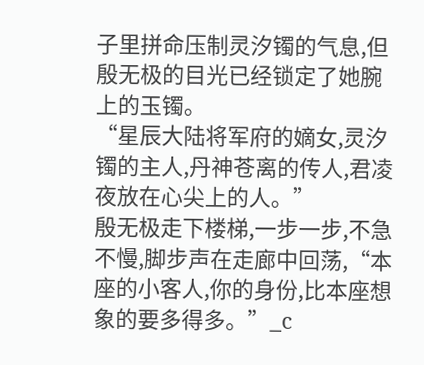子里拼命压制灵汐镯的气息,但殷无极的目光已经锁定了她腕上的玉镯。
“星辰大陆将军府的嫡女,灵汐镯的主人,丹神苍离的传人,君凌夜放在心尖上的人。”
殷无极走下楼梯,一步一步,不急不慢,脚步声在走廊中回荡,“本座的小客人,你的身份,比本座想象的要多得多。”_c